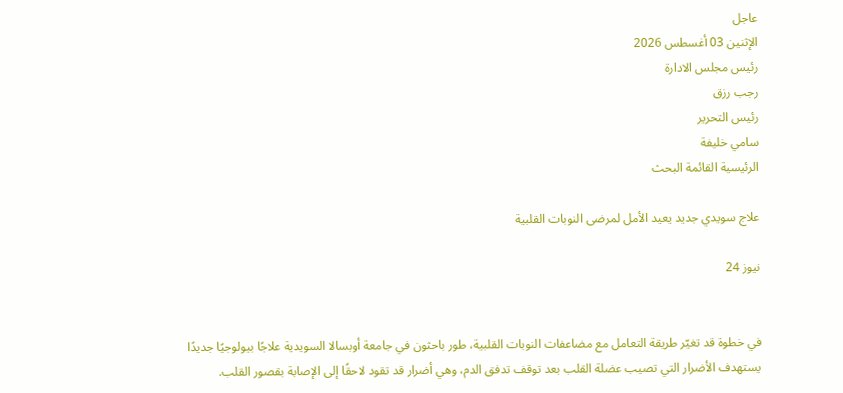عاجل
الإثنين 03 أغسطس 2026
رئيس مجلس الادارة
رجب رزق
رئيس التحرير
سامي خليفة
الرئيسية القائمة البحث

علاج سويدي جديد يعيد الأمل لمرضى النوبات القلبية

نيوز 24


في خطوة قد تغيّر طريقة التعامل مع مضاعفات النوبات القلبية، طور باحثون في جامعة أوبسالا السويدية علاجًا بيولوجيًا جديدًا يستهدف الأضرار التي تصيب عضلة القلب بعد توقف تدفق الدم، وهي أضرار قد تقود لاحقًا إلى الإصابة بقصور القلب.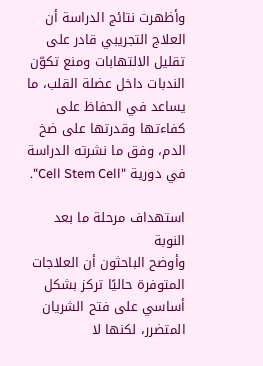وأظهرت نتائج الدراسة أن العلاج التجريبي قادر على تقليل الالتهابات ومنع تكوّن الندبات داخل عضلة القلب، ما يساعد في الحفاظ على كفاءتها وقدرتها على ضخ الدم، وفق ما نشرته الدراسة في دورية "Cell Stem Cell".

استهداف مرحلة ما بعد النوبة
وأوضح الباحثون أن العلاجات المتوفرة حاليًا تركز بشكل أساسي على فتح الشريان المتضرر، لكنها لا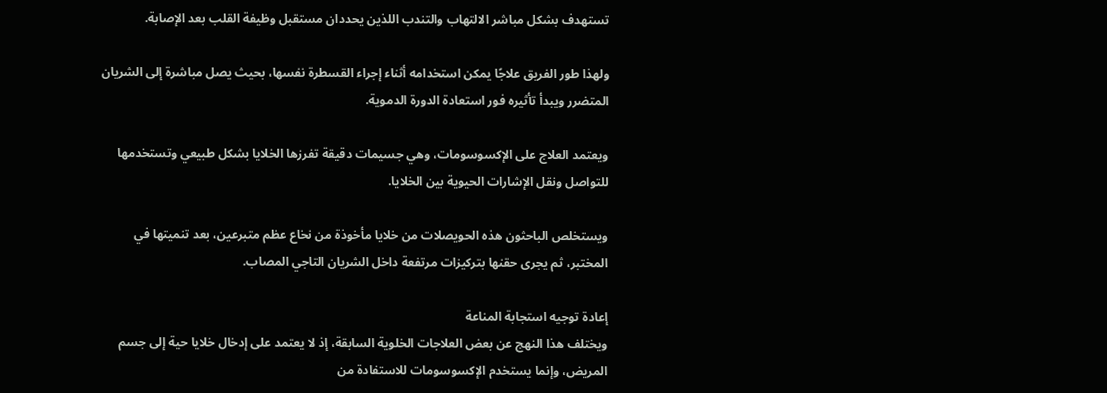تستهدف بشكل مباشر الالتهاب والتندب اللذين يحددان مستقبل وظيفة القلب بعد الإصابة.

ولهذا طور الفريق علاجًا يمكن استخدامه أثناء إجراء القسطرة نفسها، بحيث يصل مباشرة إلى الشريان المتضرر ويبدأ تأثيره فور استعادة الدورة الدموية.

ويعتمد العلاج على الإكسوسومات، وهي جسيمات دقيقة تفرزها الخلايا بشكل طبيعي وتستخدمها للتواصل ونقل الإشارات الحيوية بين الخلايا.

ويستخلص الباحثون هذه الحويصلات من خلايا مأخوذة من نخاع عظم متبرعين، بعد تنميتها في المختبر، ثم يجرى حقنها بتركيزات مرتفعة داخل الشريان التاجي المصاب.

إعادة توجيه استجابة المناعة
ويختلف هذا النهج عن بعض العلاجات الخلوية السابقة، إذ لا يعتمد على إدخال خلايا حية إلى جسم المريض، وإنما يستخدم الإكسوسومات للاستفادة من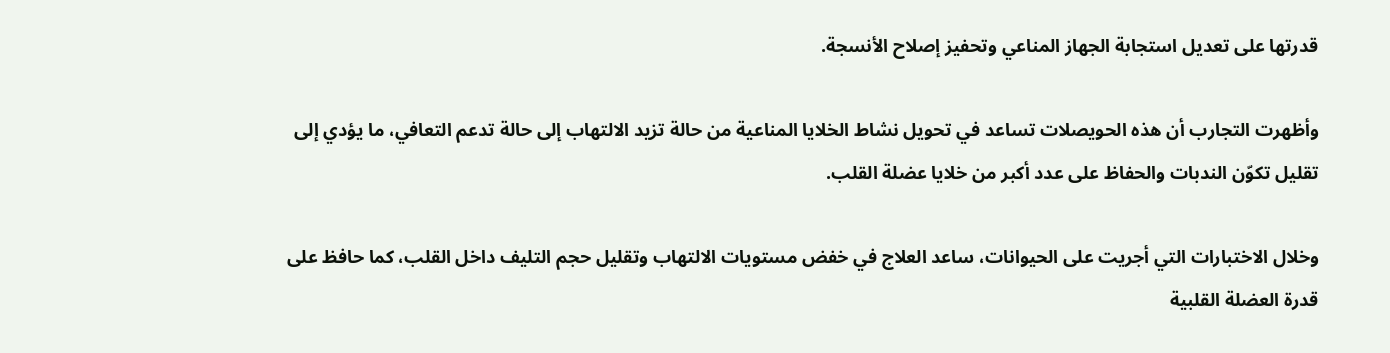قدرتها على تعديل استجابة الجهاز المناعي وتحفيز إصلاح الأنسجة.

وأظهرت التجارب أن هذه الحويصلات تساعد في تحويل نشاط الخلايا المناعية من حالة تزيد الالتهاب إلى حالة تدعم التعافي، ما يؤدي إلى تقليل تكوّن الندبات والحفاظ على عدد أكبر من خلايا عضلة القلب.

وخلال الاختبارات التي أجريت على الحيوانات، ساعد العلاج في خفض مستويات الالتهاب وتقليل حجم التليف داخل القلب، كما حافظ على قدرة العضلة القلبية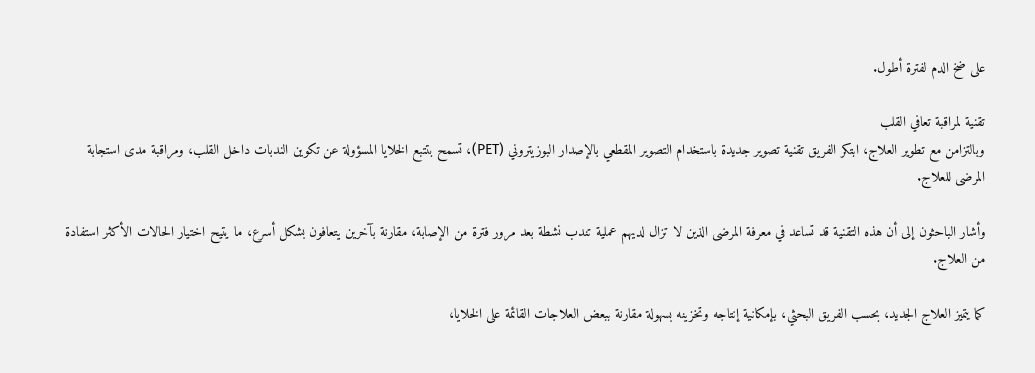على ضخ الدم لفترة أطول.

تقنية لمراقبة تعافي القلب
وبالتزامن مع تطوير العلاج، ابتكر الفريق تقنية تصوير جديدة باستخدام التصوير المقطعي بالإصدار البوزيتروني (PET)، تسمح بتتبع الخلايا المسؤولة عن تكوين الندبات داخل القلب، ومراقبة مدى استجابة المرضى للعلاج.

وأشار الباحثون إلى أن هذه التقنية قد تساعد في معرفة المرضى الذين لا تزال لديهم عملية تندب نشطة بعد مرور فترة من الإصابة، مقارنة بآخرين يتعافون بشكل أسرع، ما يتيح اختيار الحالات الأكثر استفادة من العلاج.

كما يتميز العلاج الجديد، بحسب الفريق البحثي، بإمكانية إنتاجه وتخزينه بسهولة مقارنة ببعض العلاجات القائمة على الخلايا،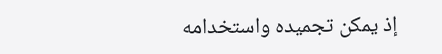إذ يمكن تجميده واستخدامه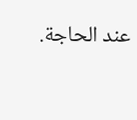عند الحاجة.